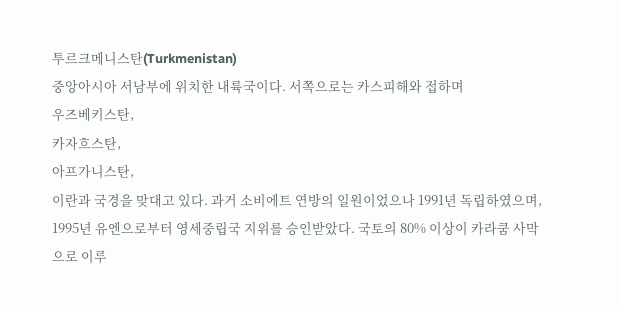투르크메니스탄(Turkmenistan)
중앙아시아 서남부에 위치한 내륙국이다. 서쪽으로는 카스피해와 접하며
우즈베키스탄,
카자흐스탄,
아프가니스탄,
이란과 국경을 맞대고 있다. 과거 소비에트 연방의 일원이었으나 1991년 독립하였으며, 1995년 유엔으로부터 영세중립국 지위를 승인받았다. 국토의 80% 이상이 카라쿰 사막으로 이루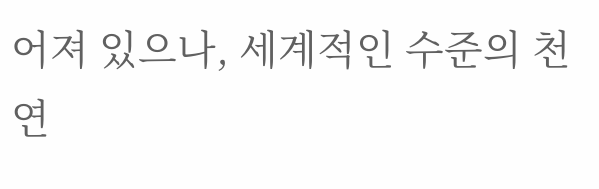어져 있으나, 세계적인 수준의 천연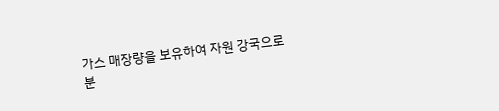가스 매장량을 보유하여 자원 강국으로 분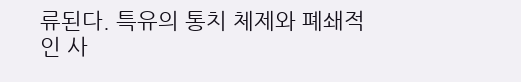류된다. 특유의 통치 체제와 폐쇄적인 사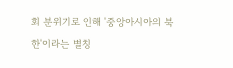회 분위기로 인해 '중앙아시아의 북한'이라는 별칭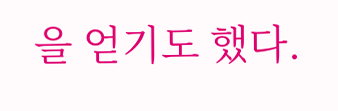을 얻기도 했다.